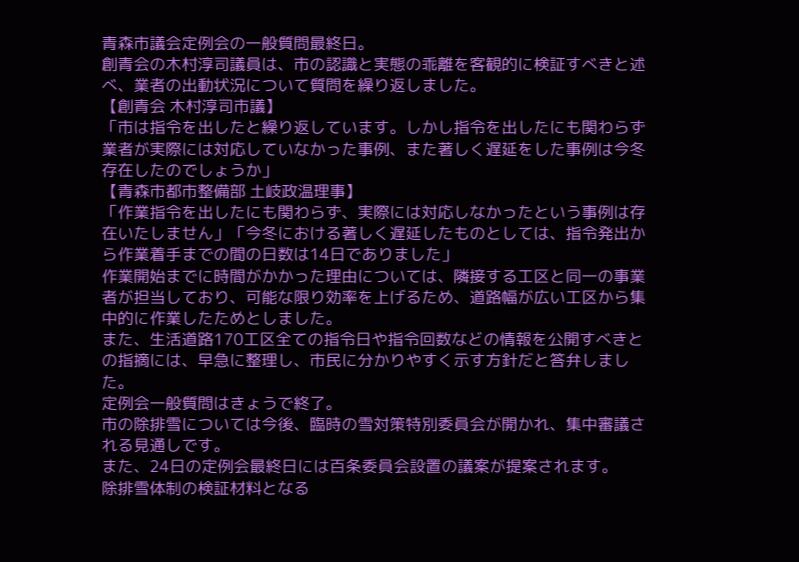青森市議会定例会の一般質問最終日。
創青会の木村淳司議員は、市の認識と実態の乖離を客観的に検証すべきと述べ、業者の出動状況について質問を繰り返しました。
【創青会 木村淳司市議】
「市は指令を出したと繰り返しています。しかし指令を出したにも関わらず業者が実際には対応していなかった事例、また著しく遅延をした事例は今冬存在したのでしょうか」
【青森市都市整備部 土岐政温理事】
「作業指令を出したにも関わらず、実際には対応しなかったという事例は存在いたしません」「今冬における著しく遅延したものとしては、指令発出から作業着手までの間の日数は14日でありました」
作業開始までに時間がかかった理由については、隣接する工区と同一の事業者が担当しており、可能な限り効率を上げるため、道路幅が広い工区から集中的に作業したためとしました。
また、生活道路170工区全ての指令日や指令回数などの情報を公開すべきとの指摘には、早急に整理し、市民に分かりやすく示す方針だと答弁しました。
定例会一般質問はきょうで終了。
市の除排雪については今後、臨時の雪対策特別委員会が開かれ、集中審議される見通しです。
また、24日の定例会最終日には百条委員会設置の議案が提案されます。
除排雪体制の検証材料となる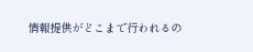情報提供がどこまで行われるの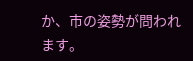か、市の姿勢が問われます。